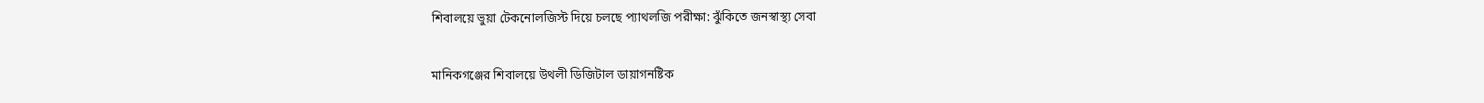শিবালয়ে ভুয়া টেকনোলজিস্ট দিয়ে চলছে প্যাথলজি পরীক্ষা: ঝুঁকিতে জনস্বাস্থ্য সেবা

মানিকগঞ্জের শিবালয়ে উথলী ডিজিটাল ডায়াগনষ্টিক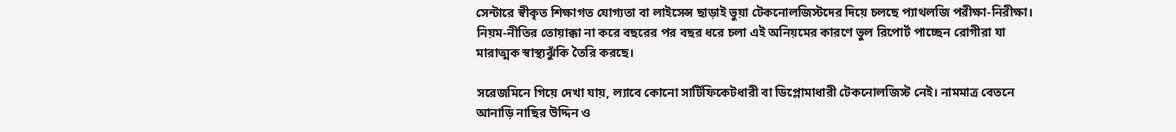সেন্টারে স্বীকৃত শিক্ষাগত যোগ্যতা বা লাইসেন্স ছাড়াই ভুয়া টেকনোলজিস্টদের দিয়ে চলছে প্যাথলজি পরীক্ষা-নিরীক্ষা। নিয়ম-নীতির তোয়াক্কা না করে বছরের পর বছর ধরে চলা এই অনিয়মের কারণে ভুল রিপোর্ট পাচ্ছেন রোগীরা যা মারাত্মক স্বাস্থ্যঝুঁকি তৈরি করছে।

সরেজমিনে গিয়ে দেখা যায়, ল্যাবে কোনো সার্টিফিকেটধারী বা ডিপ্লোমাধারী টেকনোলজিস্ট নেই। নামমাত্র বেতনে আনাড়ি নাছির উদ্দিন ও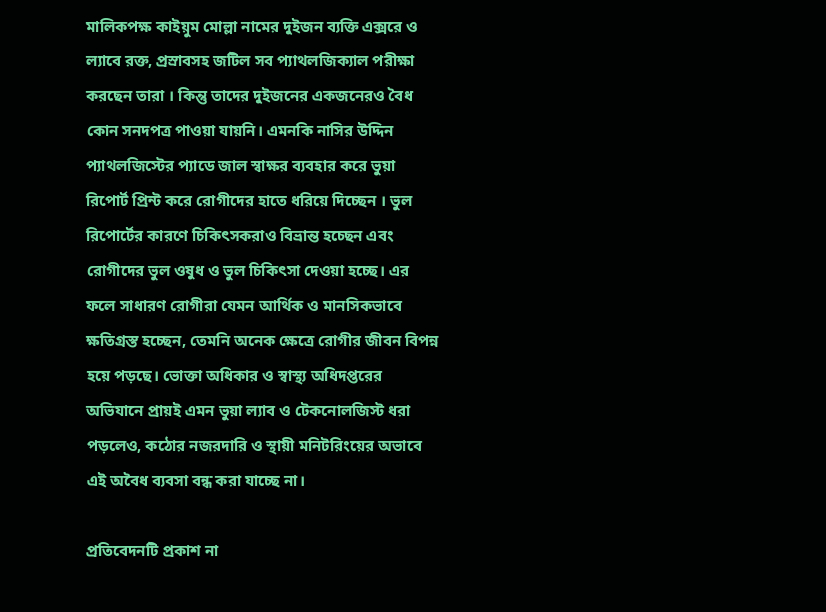মালিকপক্ষ কাইয়ুম মোল্লা নামের দুইজন ব্যক্তি এক্সরে ও ল্যাবে রক্ত, প্রস্রাবসহ জটিল সব প্যাথলজিক্যাল পরীক্ষা করছেন তারা । কিন্তু তাদের দুইজনের একজনেরও বৈধ কোন সনদপত্র পাওয়া যায়নি। এমনকি নাসির উদ্দিন প্যাথলজিস্টের প্যাডে জাল স্বাক্ষর ব্যবহার করে ভুয়া রিপোর্ট প্রিন্ট করে রোগীদের হাতে ধরিয়ে দিচ্ছেন । ভুল রিপোর্টের কারণে চিকিৎসকরাও বিভ্রান্ত হচ্ছেন এবং রোগীদের ভুল ওষুধ ও ভুল চিকিৎসা দেওয়া হচ্ছে। এর ফলে সাধারণ রোগীরা যেমন আর্থিক ও মানসিকভাবে ক্ষতিগ্রস্ত হচ্ছেন, তেমনি অনেক ক্ষেত্রে রোগীর জীবন বিপন্ন হয়ে পড়ছে। ভোক্তা অধিকার ও স্বাস্থ্য অধিদপ্তরের অভিযানে প্রায়ই এমন ভুয়া ল্যাব ও টেকনোলজিস্ট ধরা পড়লেও, কঠোর নজরদারি ও স্থায়ী মনিটরিংয়ের অভাবে এই অবৈধ ব্যবসা বন্ধ করা যাচ্ছে না।

প্রতিবেদনটি প্রকাশ না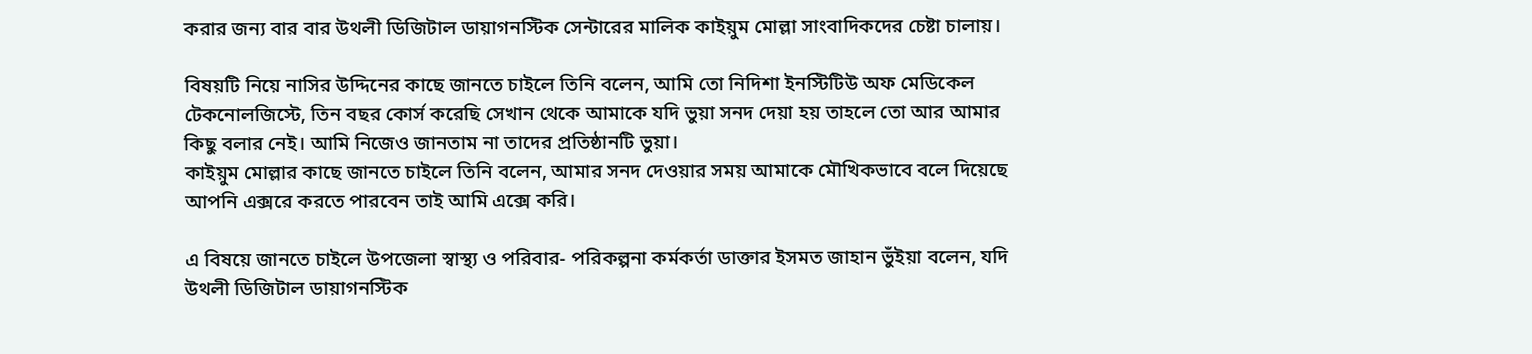করার জন্য বার বার উথলী ডিজিটাল ডায়াগনস্টিক সেন্টারের মালিক কাইয়ুম মোল্লা সাংবাদিকদের চেষ্টা চালায়।

বিষয়টি নিয়ে নাসির উদ্দিনের কাছে জানতে চাইলে তিনি বলেন, আমি তো নিদিশা ইনস্টিটিউ অফ মেডিকেল টেকনোলজিস্টে, তিন বছর কোর্স করেছি সেখান থেকে আমাকে যদি ভুয়া সনদ দেয়া হয় তাহলে তো আর আমার কিছু বলার নেই। আমি নিজেও জানতাম না তাদের প্রতিষ্ঠানটি ভুয়া।
কাইয়ুম মোল্লার কাছে জানতে চাইলে তিনি বলেন, আমার সনদ দেওয়ার সময় আমাকে মৌখিকভাবে বলে দিয়েছে আপনি এক্সরে করতে পারবেন তাই আমি এক্সে করি।

এ বিষয়ে জানতে চাইলে উপজেলা স্বাস্থ্য ও পরিবার- পরিকল্পনা কর্মকর্তা ডাক্তার ইসমত জাহান ভুঁইয়া বলেন, যদি উথলী ডিজিটাল ডায়াগনস্টিক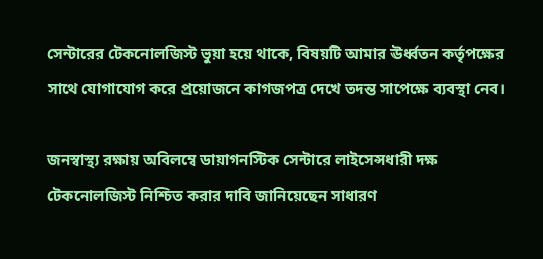সেন্টারের টেকনোলজিস্ট ভুয়া হয়ে থাকে, বিষয়টি আমার ঊর্ধ্বতন কর্তৃপক্ষের সাথে যোগাযোগ করে প্রয়োজনে কাগজপত্র দেখে তদন্ত সাপেক্ষে ব্যবস্থা নেব।

জনস্বাস্থ্য রক্ষায় অবিলম্বে ডায়াগনস্টিক সেন্টারে লাইসেন্সধারী দক্ষ টেকনোলজিস্ট নিশ্চিত করার দাবি জানিয়েছেন সাধারণ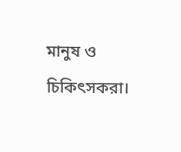মানুষ ও চিকিৎসকরা।